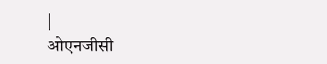|
ओएनजीसी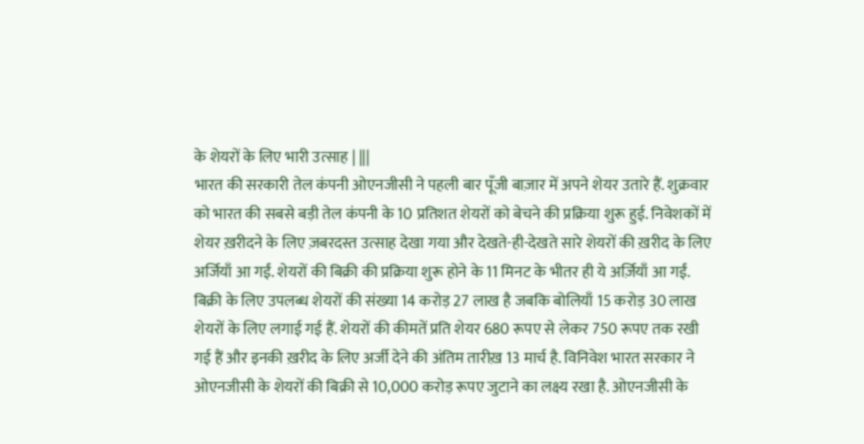के शेयरों के लिए भारी उत्साह | |||
भारत की सरकारी तेल कंपनी ओएनजीसी ने पहली बार पूँजी बाज़ार में अपने शेयर उतारे हैं. शुक्रवार को भारत की सबसे बड़ी तेल कंपनी के 10 प्रतिशत शेयरों को बेचने की प्रक्रिया शुरू हुई. निवेशकों में शेयर ख़रीदने के लिए ज़बरदस्त उत्साह देखा गया और देखते-ही-देखते सारे शेयरों की ख़रीद के लिए अर्जियाँ आ गईं. शेयरों की बिक्री की प्रक्रिया शुरू होने के 11 मिनट के भीतर ही ये अर्ज़ियाँ आ गईं. बिक्री के लिए उपलब्ध शेयरों की संख्या 14 करोड़ 27 लाख है जबकि बोलियाँ 15 करोड़ 30 लाख शेयरों के लिए लगाई गई हैं. शेयरों की कीमतें प्रति शेयर 680 रूपए से लेकर 750 रूपए तक रखी गई हैं और इनकी ख़रीद के लिए अर्जी देने की अंतिम तारीख़ 13 मार्च है. विनिवेश भारत सरकार ने ओएनजीसी के शेयरों की बिक्री से 10,000 करोड़ रूपए जुटाने का लक्ष्य रखा है. ओएनजीसी के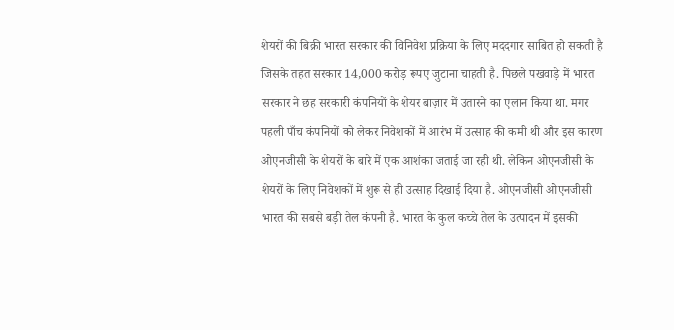शेयरों की बिक्री भारत सरकार की विनिवेश प्रक्रिया के लिए मददगार साबित हो सकती है जिसके तहत सरकार 14,000 करोड़ रूपए जुटाना चाहती है. पिछले पखवाड़े में भारत सरकार ने छह सरकारी कंपनियों के शेयर बाज़ार में उतारने का एलान किया था. मगर पहली पाँच कंपनियों को लेकर निवेशकों में आरंभ में उत्साह की कमी थी और इस कारण ओएनजीसी के शेयरों के बारे में एक आशंका जताई जा रही थी. लेकिन ओएनजीसी के शेयरों के लिए निवेशकों में शुरू से ही उत्साह दिखाई दिया है. ओएनजीसी ओएनजीसी भारत की सबसे बड़ी तेल कंपनी है. भारत के कुल कच्चे तेल के उत्पादन में इसकी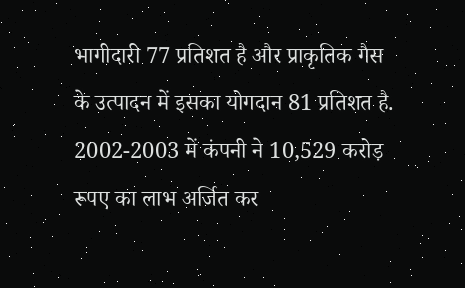भागीदारी 77 प्रतिशत है और प्राकृतिक गैस के उत्पादन में इसका योगदान 81 प्रतिशत है. 2002-2003 में कंपनी ने 10,529 करोड़ रूपए का लाभ अर्जित कर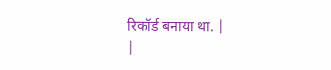रिकॉर्ड बनाया था. |
|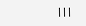|||